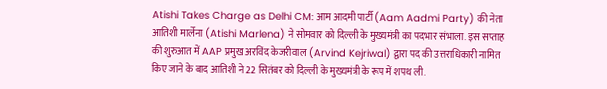Atishi Takes Charge as Delhi CM: आम आदमी पार्टी (Aam Aadmi Party) की नेता आतिशी मार्लेना (Atishi Marlena) ने सोमवार को दिल्ली के मुख्यमंत्री का पदभार संभाला. इस सप्ताह की शुरुआत में AAP प्रमुख अरविंद केजरीवाल (Arvind Kejriwal) द्वारा पद की उत्तराधिकारी नामित किए जाने के बाद आतिशी ने 22 सितंबर को दिल्ली के मुख्यमंत्री के रूप में शपथ ली.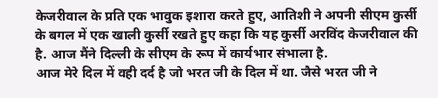केजरीवाल के प्रति एक भावुक इशारा करते हुए, आतिशी ने अपनी सीएम कुर्सी के बगल में एक खाली कुर्सी रखते हुए कहा कि यह कुर्सी अरविंद केजरीवाल की है. आज मैंने दिल्ली के सीएम के रूप में कार्यभार संभाला है.
आज मेरे दिल में वही दर्द है जो भरत जी के दिल में था. जैसे भरत जी ने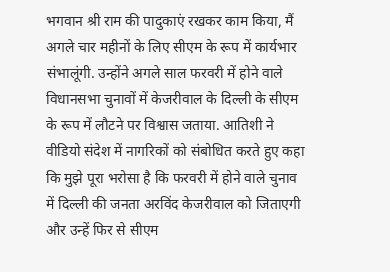भगवान श्री राम की पादुकाएं रखकर काम किया, मैं अगले चार महीनों के लिए सीएम के रूप में कार्यभार संभालूंगी. उन्होंने अगले साल फरवरी में होने वाले विधानसभा चुनावों में केजरीवाल के दिल्ली के सीएम के रूप में लौटने पर विश्वास जताया. आतिशी ने वीडियो संदेश में नागरिकों को संबोधित करते हुए कहा कि मुझे पूरा भरोसा है कि फरवरी में होने वाले चुनाव में दिल्ली की जनता अरविंद केजरीवाल को जिताएगी और उन्हें फिर से सीएम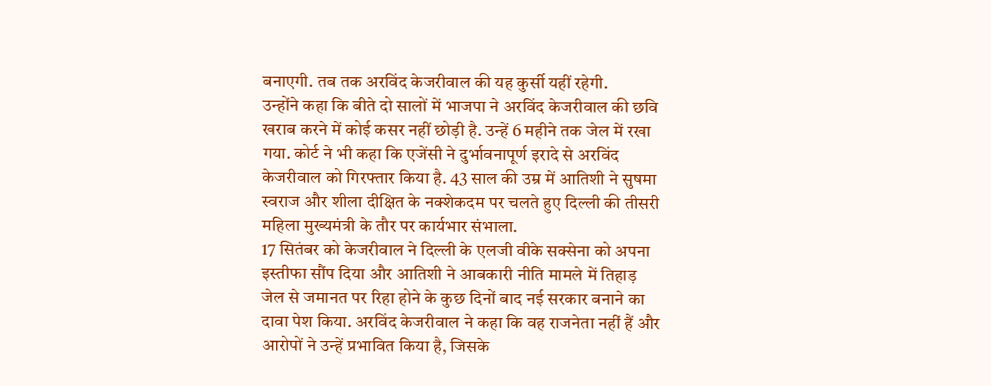बनाएगी. तब तक अरविंद केजरीवाल की यह कुर्सी यहीं रहेगी.
उन्होंने कहा कि बीते दो सालों में भाजपा ने अरविंद केजरीवाल की छवि खराब करने में कोई कसर नहीं छोड़ी है. उन्हें 6 महीने तक जेल में रखा गया. कोर्ट ने भी कहा कि एजेंसी ने दुर्भावनापूर्ण इरादे से अरविंद केजरीवाल को गिरफ्तार किया है. 43 साल की उम्र में आतिशी ने सुषमा स्वराज और शीला दीक्षित के नक्शेकदम पर चलते हुए दिल्ली की तीसरी महिला मुख्यमंत्री के तौर पर कार्यभार संभाला.
17 सितंबर को केजरीवाल ने दिल्ली के एलजी वीके सक्सेना को अपना इस्तीफा सौंप दिया और आतिशी ने आबकारी नीति मामले में तिहाड़ जेल से जमानत पर रिहा होने के कुछ दिनों बाद नई सरकार बनाने का दावा पेश किया. अरविंद केजरीवाल ने कहा कि वह राजनेता नहीं हैं और आरोपों ने उन्हें प्रभावित किया है, जिसके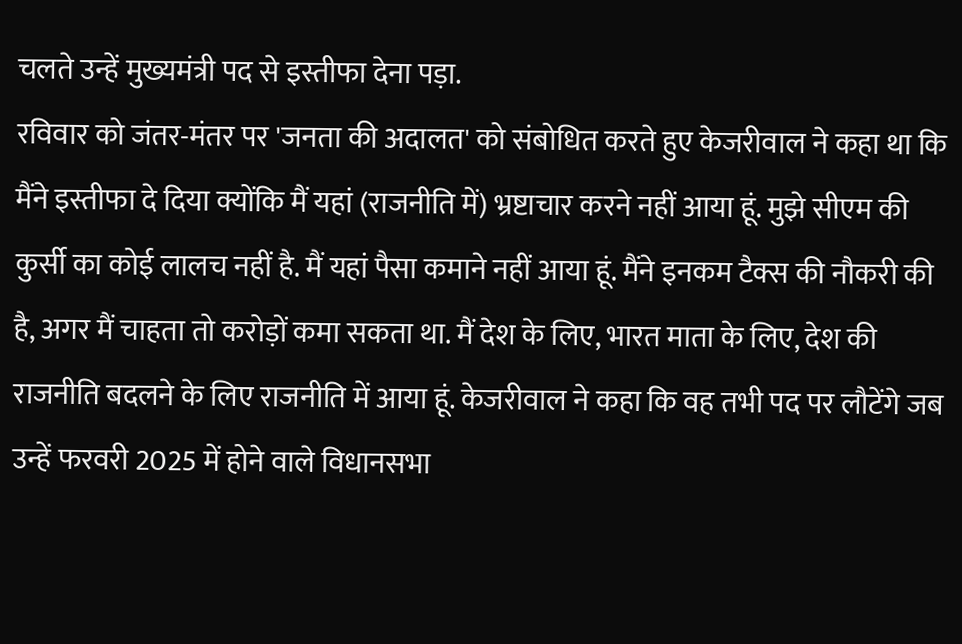चलते उन्हें मुख्यमंत्री पद से इस्तीफा देना पड़ा.
रविवार को जंतर-मंतर पर 'जनता की अदालत' को संबोधित करते हुए केजरीवाल ने कहा था कि मैंने इस्तीफा दे दिया क्योंकि मैं यहां (राजनीति में) भ्रष्टाचार करने नहीं आया हूं. मुझे सीएम की कुर्सी का कोई लालच नहीं है. मैं यहां पैसा कमाने नहीं आया हूं. मैंने इनकम टैक्स की नौकरी की है, अगर मैं चाहता तो करोड़ों कमा सकता था. मैं देश के लिए, भारत माता के लिए, देश की राजनीति बदलने के लिए राजनीति में आया हूं. केजरीवाल ने कहा कि वह तभी पद पर लौटेंगे जब उन्हें फरवरी 2025 में होने वाले विधानसभा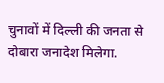चुनावों में दिल्ली की जनता से दोबारा जनादेश मिलेगा.